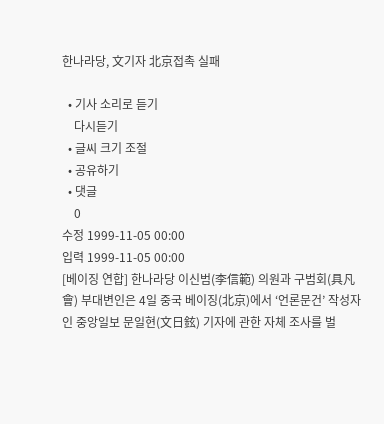한나라당, 文기자 北京접촉 실패

  • 기사 소리로 듣기
    다시듣기
  • 글씨 크기 조절
  • 공유하기
  • 댓글
    0
수정 1999-11-05 00:00
입력 1999-11-05 00:00
[베이징 연합] 한나라당 이신범(李信範) 의원과 구범회(具凡會) 부대변인은 4일 중국 베이징(北京)에서 ‘언론문건’ 작성자인 중앙일보 문일현(文日鉉) 기자에 관한 자체 조사를 벌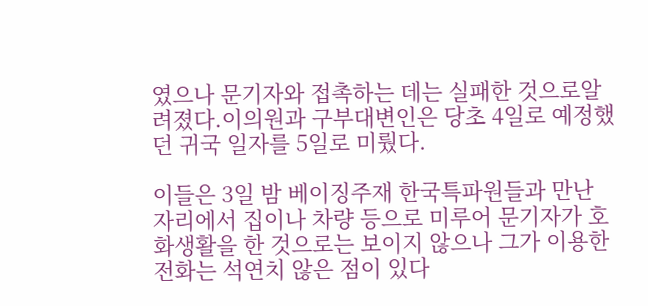였으나 문기자와 접촉하는 데는 실패한 것으로알려졌다.이의원과 구부대변인은 당초 4일로 예정했던 귀국 일자를 5일로 미뤘다.

이들은 3일 밤 베이징주재 한국특파원들과 만난 자리에서 집이나 차량 등으로 미루어 문기자가 호화생활을 한 것으로는 보이지 않으나 그가 이용한 전화는 석연치 않은 점이 있다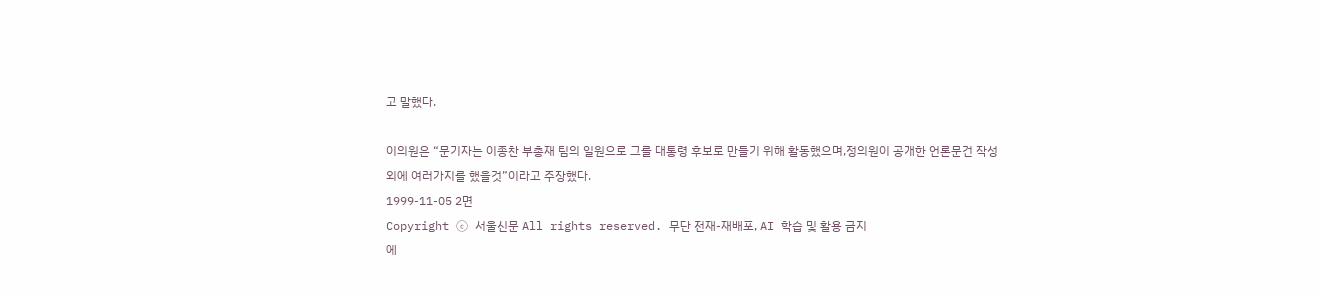고 말했다.

이의원은 “문기자는 이종찬 부총재 팀의 일원으로 그를 대통령 후보로 만들기 위해 활동했으며,정의원이 공개한 언론문건 작성 외에 여러가지를 했을것”이라고 주장했다.
1999-11-05 2면
Copyright ⓒ 서울신문 All rights reserved. 무단 전재-재배포, AI 학습 및 활용 금지
에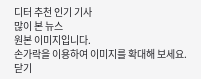디터 추천 인기 기사
많이 본 뉴스
원본 이미지입니다.
손가락을 이용하여 이미지를 확대해 보세요.
닫기